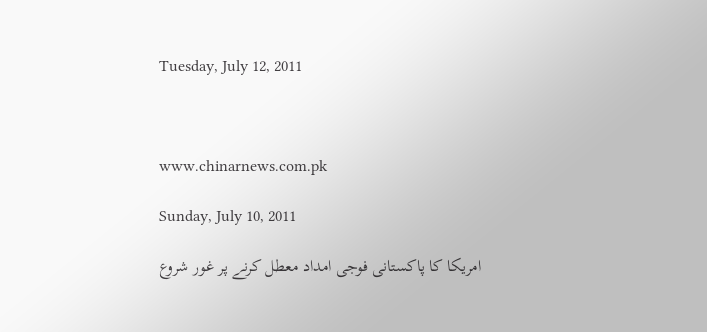Tuesday, July 12, 2011



www.chinarnews.com.pk

Sunday, July 10, 2011

امریکا کا پاکستانی فوجی امداد معطل کرنے پر غور شروع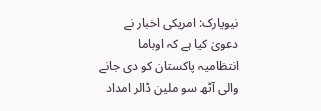نیویارک: امریکی اخبار نے دعویٰ کیا ہے کہ اوباما انتظامیہ پاکستان کو دی جانے والی آٹھ سو ملین ڈالر امداد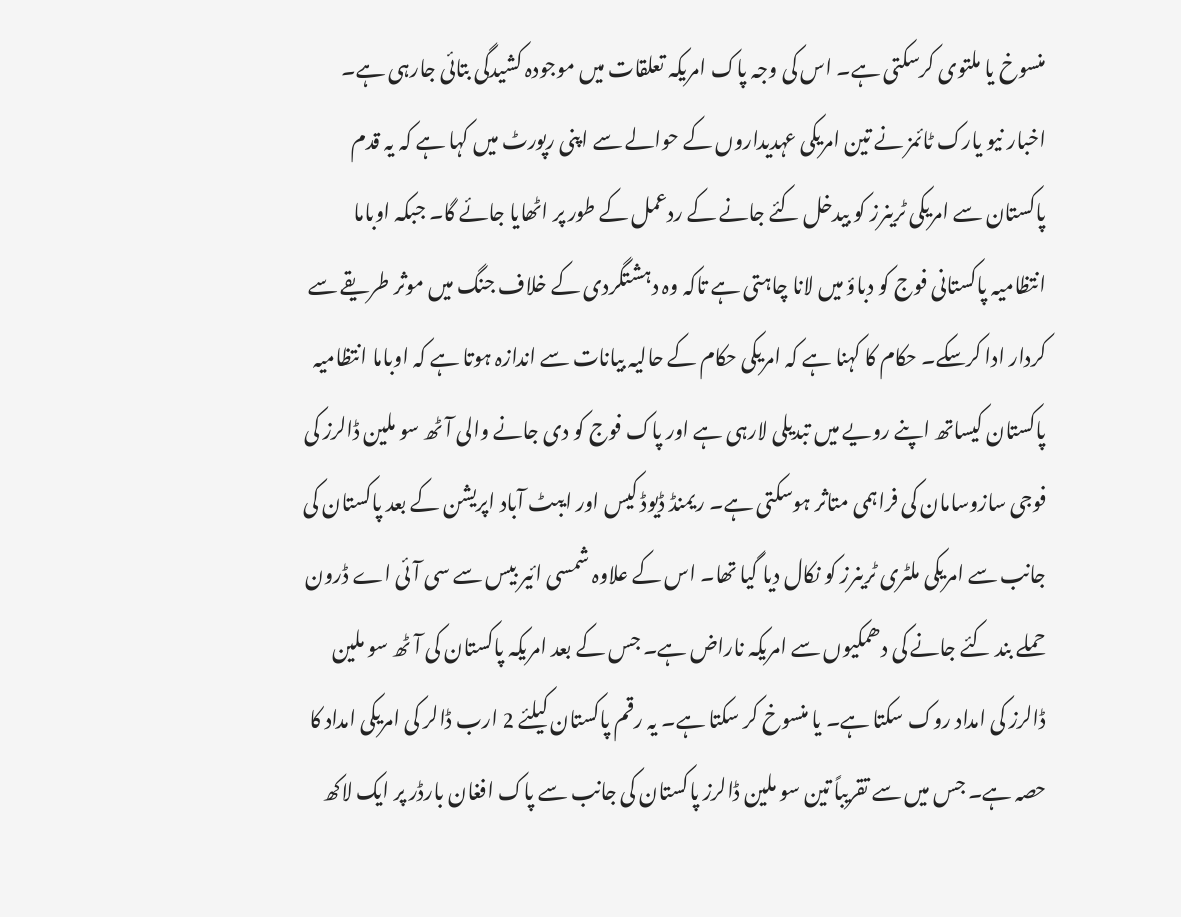منسوخ یا ملتوی کرسکتی ہے۔ اس کی وجہ پاک امریکہ تعلقات میں موجودہ کشیدگی بتائی جارہی ہے۔ اخبار نیو یارک ٹائمز نے تین امریکی عہدیداروں کے حوالے سے اپنی رپورٹ میں کہا ہے کہ یہ قدم پاکستان سے امریکی ٹرینرز کو بیدخل کئے جانے کے ردعمل کے طور پر اٹھایا جائے گا۔ جبکہ اوباما انتظامیہ پاکستانی فوج کو دباؤ میں لانا چاہتی ہے تاکہ وہ دہشتگردی کے خلاف جنگ میں موثر طریقے سے کردار ادا کرسکے۔ حکام کا کہنا ہے کہ امریکی حکام کے حالیہ بیانات سے اندازہ ہوتا ہے کہ اوباما انتظامیہ پاکستان کیساتھ اپنے رویے میں تبدیلی لارہی ہے اور پاک فوج کو دی جانے والی آٹھ سو ملین ڈالرز کی فوجی سازوسامان کی فراہمی متاثر ہوسکتی ہے۔ ریمنڈ ڈیوڈ کیس اور ایبٹ آباد اپریشن کے بعد پاکستان کی جانب سے امریکی ملٹری ٹرینرز کو نکال دیا گیا تھا۔ اس کے علاوہ شمسی ائیر بیس سے سی آئی اے ڈرون حملے بند کئے جانے کی دھمکیوں سے امریکہ ناراض ہے۔ جس کے بعد امریکہ پاکستان کی آٹھ سو ملین ڈالرز کی امداد روک سکتا ہے۔ یا منسوخ کر سکتا ہے۔ یہ رقم پاکستان کیلئے 2 ارب ڈالر کی امریکی امداد کا حصہ ہے۔ جس میں سے تقریباً تین سو ملین ڈالرز پاکستان کی جانب سے پاک افغان بارڈر پر ایک لاکھ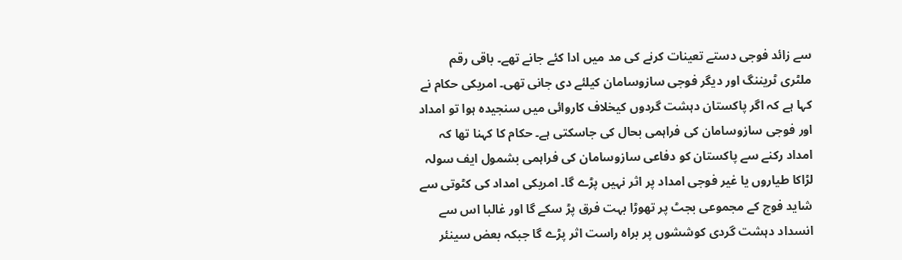سے زائد فوجی دستے تعینات کرنے کی مد میں ادا کئے جانے تھے۔ باقی رقم ملٹری ٹریننگ اور دیگر فوجی سازوسامان کیلئے دی جانی تھی۔ امریکی حکام نے کہا ہے کہ اگر پاکستان دہشت گردوں کیخلاف کاروائی میں سنجیدہ ہوا تو امداد اور فوجی سازوسامان کی فراہمی بحال کی جاسکتی ہے۔ حکام کا کہنا تھا کہ امداد رکنے سے پاکستان کو دفاعی سازوسامان کی فراہمی بشمول ایف سولہ لڑاکا طیاروں یا غیر فوجی امداد پر اثر نہیں پڑے گا۔ امریکی امداد کی کٹوتی سے شاید فوج کے مجموعی بجٹ پر تھوڑا بہت فرق پڑ سکے گا اور غالبا اس سے انسداد دہشت گردی کوششوں پر براہ راست اثر پڑے گا جبکہ بعض سینئر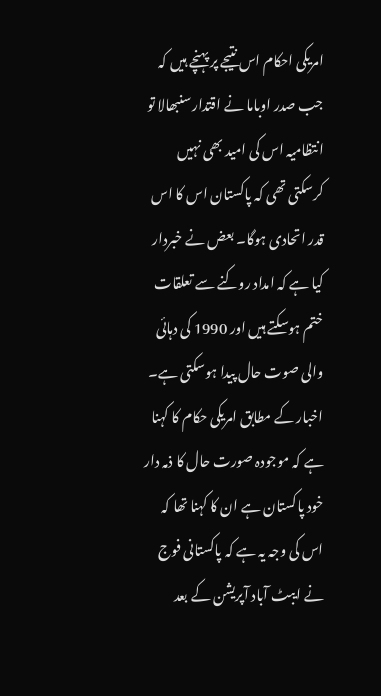امریکی احکام اس نتیجے پر پہنچے ہیں کہ جب صدر اوباما نے اقتدار سنبھالا تو انتظامیہ اس کی امید بھی نہیں کرسکتی تھی کہ پاکستان اس کا اس قدر اتحادی ہوگا۔ بعض نے خبردار کیا ہے کہ امداد روکنے سے تعلقات ختم ہوسکتے ہیں اور 1990 کی دہائی والی صوت حال پیدا ہوسکتی ہے۔ اخبار کے مطابق امریکی حکام کا کہنا ہے کہ موجودہ صورت حال کا ذمہ دار خود پاکستان ہے ان کا کہنا تھا کہ اس کی وجہ یہ ہے کہ پاکستانی فوج نے ایبٹ آباد آپریشن کے بعد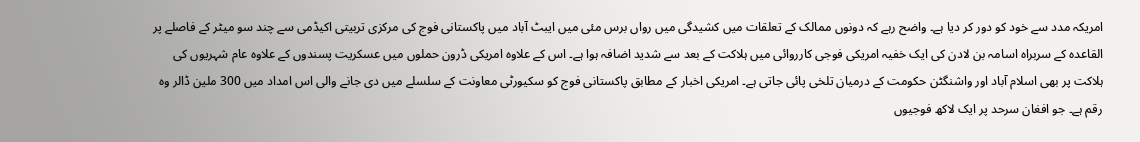امریکہ مدد سے خود کو دور کر دیا ہے۔ واضح رہے کہ دونوں ممالک کے تعلقات میں کشیدگی میں رواں برس مئی میں ایبٹ آباد میں پاکستانی فوج کی مرکزی تربیتی اکیڈمی سے چند سو میٹر کے فاصلے پر القاعدہ کے سربراہ اسامہ بن لادن کی ایک خفیہ امریکی فوجی کارروائی میں ہلاکت کے بعد سے شدید اضافہ ہوا ہے۔ اس کے علاوہ امریکی ڈرون حملوں میں عسکریت پسندوں کے علاوہ عام شہریوں کی ہلاکت پر بھی اسلام آباد اور واشنگٹن حکومت کے درمیان تلخی پائی جاتی ہے۔ امریکی اخبار کے مطابق پاکستانی فوج کو سکیورٹی معاونت کے سلسلے میں دی جانے والی اس امداد میں 300 ملین ڈالر وہ رقم ہے۔ جو افغان سرحد پر ایک لاکھ فوجیوں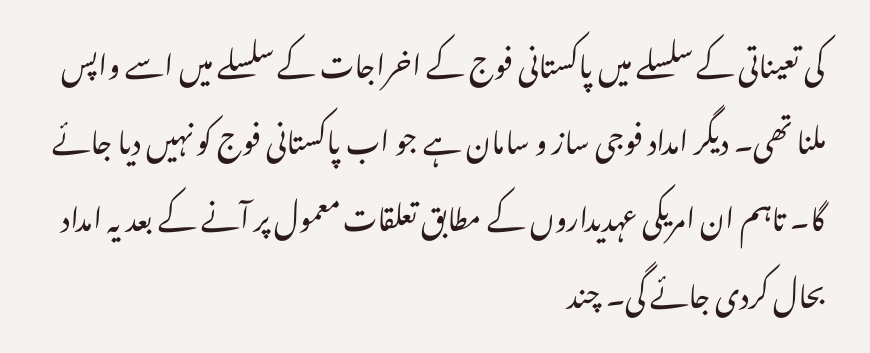کی تعیناتی کے سلسلے میں پاکستانی فوج کے اخراجات کے سلسلے میں اسے واپس ملنا تھی۔ دیگر امداد فوجی ساز و سامان ہے جو اب پاکستانی فوج کو نہیں دیا جائے گا۔ تاہم ان امریکی عہدیداروں کے مطابق تعلقات معمول پر آنے کے بعد یہ امداد بحال کردی جائے گی۔ چند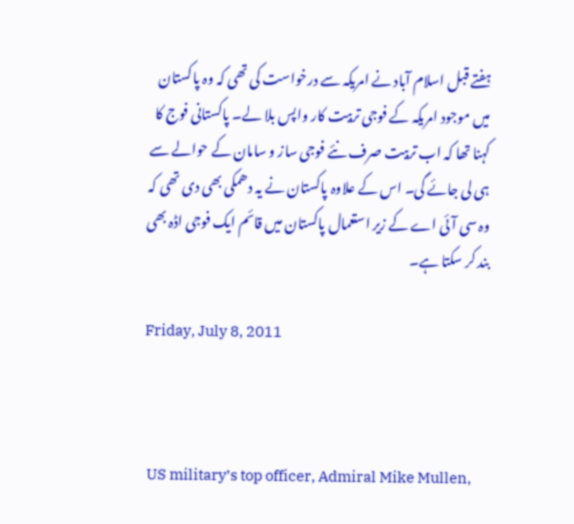ہفتے قبل اسلام آباد نے امریکہ سے درخواست کی تھی کہ وہ پاکستان میں موجود امریکہ کے فوجی تربیت کار واپس بلا لے۔ پاکستانی فوج کا کہنا تھا کہ اب تربیت صرف نئے فوجی ساز و سامان کے حوالے سے ہی لی جائے گی۔ اس کے علاوہ پاکستان نے یہ دھمکی بھی دی تھی کہ وہ سی آئی اے کے زیر استعمال پاکستان میں قائم ایک فوجی اڈہ بھی بند کر سکتا ہے۔

Friday, July 8, 2011



 US military’s top officer, Admiral Mike Mullen,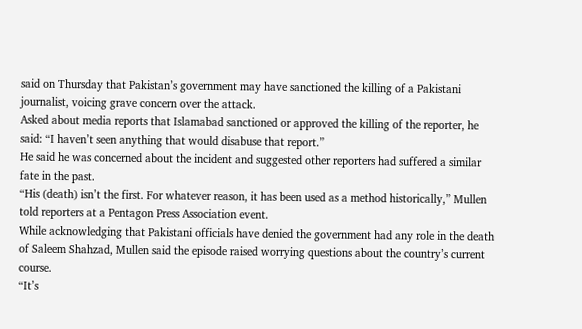said on Thursday that Pakistan’s government may have sanctioned the killing of a Pakistani journalist, voicing grave concern over the attack.
Asked about media reports that Islamabad sanctioned or approved the killing of the reporter, he said: “I haven’t seen anything that would disabuse that report.”
He said he was concerned about the incident and suggested other reporters had suffered a similar fate in the past.
“His (death) isn’t the first. For whatever reason, it has been used as a method historically,” Mullen told reporters at a Pentagon Press Association event.
While acknowledging that Pakistani officials have denied the government had any role in the death of Saleem Shahzad, Mullen said the episode raised worrying questions about the country’s current course.
“It’s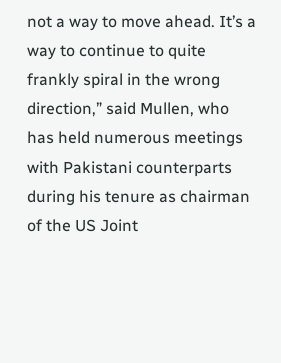not a way to move ahead. It’s a way to continue to quite frankly spiral in the wrong direction,” said Mullen, who has held numerous meetings with Pakistani counterparts during his tenure as chairman of the US Joint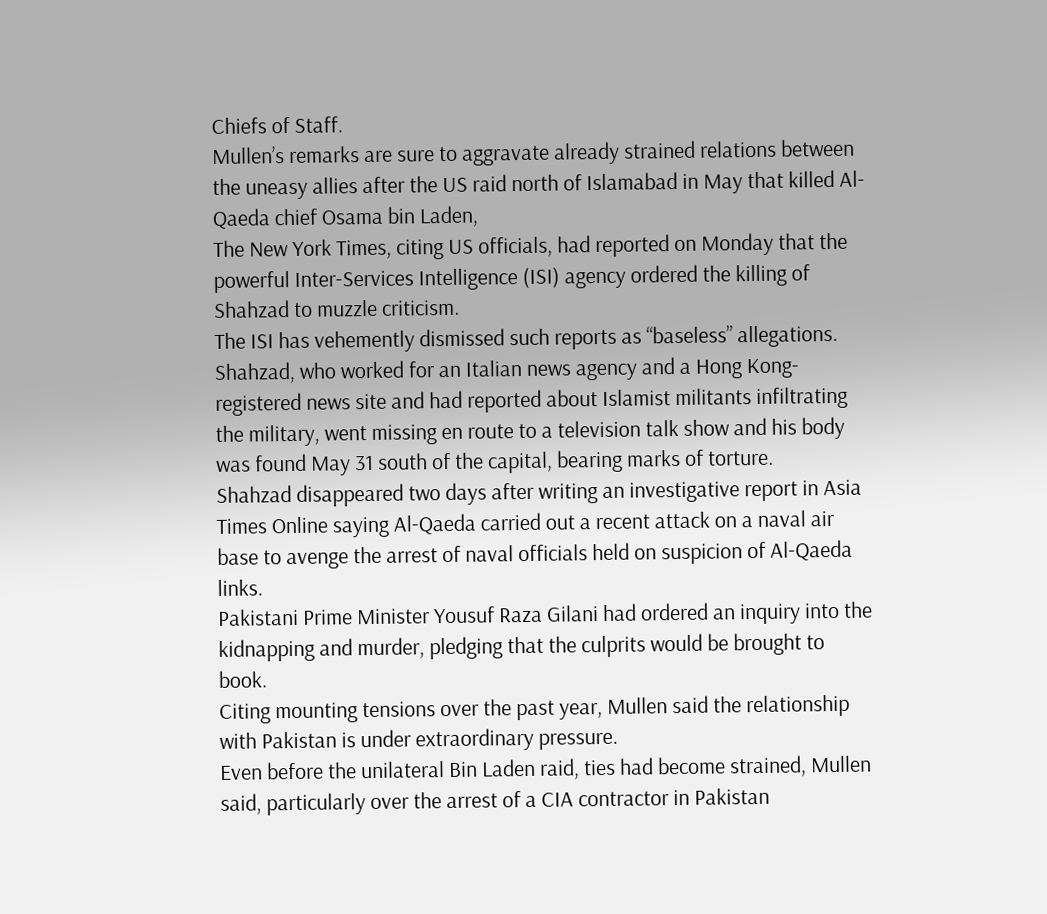Chiefs of Staff.
Mullen’s remarks are sure to aggravate already strained relations between the uneasy allies after the US raid north of Islamabad in May that killed Al-Qaeda chief Osama bin Laden,
The New York Times, citing US officials, had reported on Monday that the powerful Inter-Services Intelligence (ISI) agency ordered the killing of Shahzad to muzzle criticism.
The ISI has vehemently dismissed such reports as “baseless” allegations.
Shahzad, who worked for an Italian news agency and a Hong Kong-registered news site and had reported about Islamist militants infiltrating the military, went missing en route to a television talk show and his body was found May 31 south of the capital, bearing marks of torture.
Shahzad disappeared two days after writing an investigative report in Asia Times Online saying Al-Qaeda carried out a recent attack on a naval air base to avenge the arrest of naval officials held on suspicion of Al-Qaeda links.
Pakistani Prime Minister Yousuf Raza Gilani had ordered an inquiry into the kidnapping and murder, pledging that the culprits would be brought to book.
Citing mounting tensions over the past year, Mullen said the relationship with Pakistan is under extraordinary pressure.
Even before the unilateral Bin Laden raid, ties had become strained, Mullen said, particularly over the arrest of a CIA contractor in Pakistan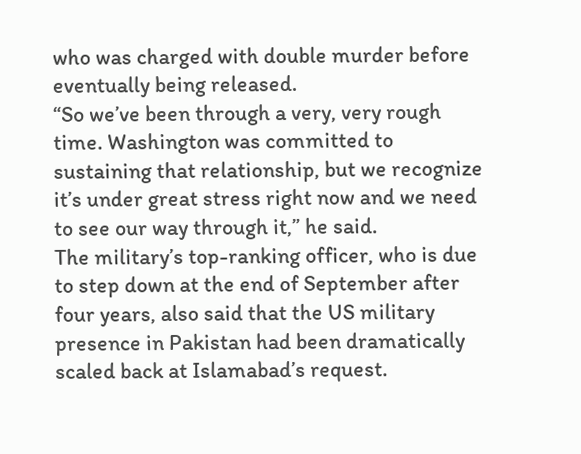who was charged with double murder before eventually being released.
“So we’ve been through a very, very rough time. Washington was committed to sustaining that relationship, but we recognize it’s under great stress right now and we need to see our way through it,” he said.
The military’s top-ranking officer, who is due to step down at the end of September after four years, also said that the US military presence in Pakistan had been dramatically scaled back at Islamabad’s request.